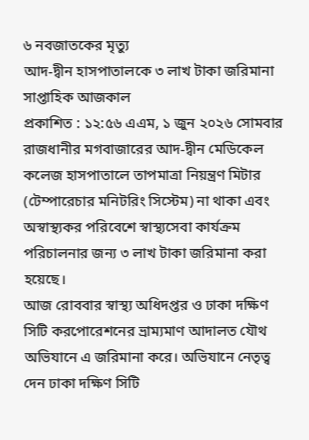৬ নবজাতকের মৃত্যু
আদ-দ্বীন হাসপাতালকে ৩ লাখ টাকা জরিমানা
সাপ্তাহিক আজকাল
প্রকাশিত : ১২:৫৬ এএম, ১ জুন ২০২৬ সোমবার
রাজধানীর মগবাজারের আদ-দ্বীন মেডিকেল কলেজ হাসপাতালে তাপমাত্রা নিয়ন্ত্রণ মিটার (টেম্পারেচার মনিটরিং সিস্টেম) না থাকা এবং অস্বাস্থ্যকর পরিবেশে স্বাস্থ্যসেবা কার্যক্রম পরিচালনার জন্য ৩ লাখ টাকা জরিমানা করা হয়েছে।
আজ রোববার স্বাস্থ্য অধিদপ্তর ও ঢাকা দক্ষিণ সিটি করপোরেশনের ভ্রাম্যমাণ আদালত যৌথ অভিযানে এ জরিমানা করে। অভিযানে নেতৃত্ব দেন ঢাকা দক্ষিণ সিটি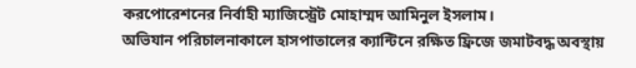করপোরেশনের নির্বাহী ম্যাজিস্ট্রেট মোহাম্মদ আমিনুল ইসলাম।
অভিযান পরিচালনাকালে হাসপাতালের ক্যান্টিনে রক্ষিত ফ্রিজে জমাটবদ্ধ অবস্থায়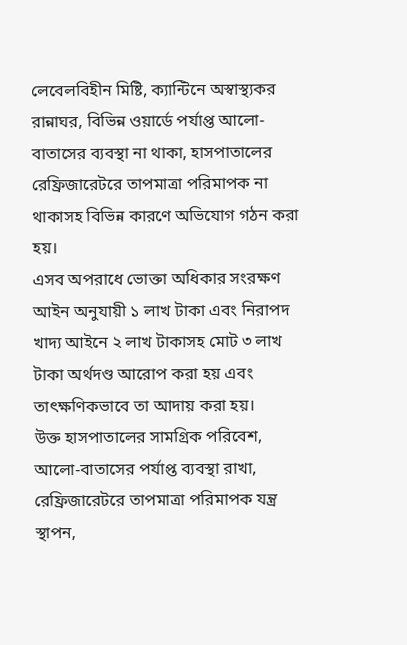লেবেলবিহীন মিষ্টি, ক্যান্টিনে অস্বাস্থ্যকর রান্নাঘর, বিভিন্ন ওয়ার্ডে পর্যাপ্ত আলো-বাতাসের ব্যবস্থা না থাকা, হাসপাতালের রেফ্রিজারেটরে তাপমাত্রা পরিমাপক না থাকাসহ বিভিন্ন কারণে অভিযোগ গঠন করা হয়।
এসব অপরাধে ভোক্তা অধিকার সংরক্ষণ আইন অনুযায়ী ১ লাখ টাকা এবং নিরাপদ খাদ্য আইনে ২ লাখ টাকাসহ মোট ৩ লাখ টাকা অর্থদণ্ড আরোপ করা হয় এবং তাৎক্ষণিকভাবে তা আদায় করা হয়।
উক্ত হাসপাতালের সামগ্রিক পরিবেশ, আলো-বাতাসের পর্যাপ্ত ব্যবস্থা রাখা, রেফ্রিজারেটরে তাপমাত্রা পরিমাপক যন্ত্র স্থাপন,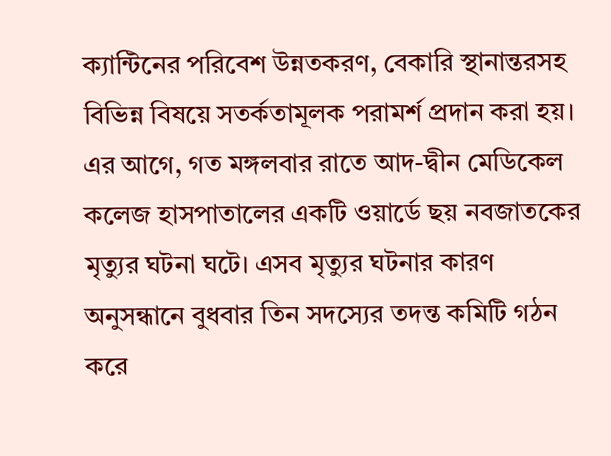ক্যান্টিনের পরিবেশ উন্নতকরণ, বেকারি স্থানান্তরসহ বিভিন্ন বিষয়ে সতর্কতামূলক পরামর্শ প্রদান করা হয়।
এর আগে, গত মঙ্গলবার রাতে আদ-দ্বীন মেডিকেল কলেজ হাসপাতালের একটি ওয়ার্ডে ছয় নবজাতকের মৃত্যুর ঘটনা ঘটে। এসব মৃত্যুর ঘটনার কারণ অনুসন্ধানে বুধবার তিন সদস্যের তদন্ত কমিটি গঠন করে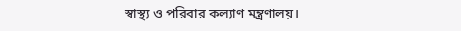স্বাস্থ্য ও পরিবার কল্যাণ মন্ত্রণালয়।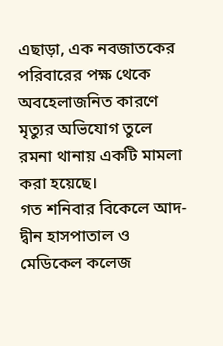এছাড়া, এক নবজাতকের পরিবারের পক্ষ থেকে অবহেলাজনিত কারণে মৃত্যুর অভিযোগ তুলে রমনা থানায় একটি মামলা করা হয়েছে।
গত শনিবার বিকেলে আদ-দ্বীন হাসপাতাল ও মেডিকেল কলেজ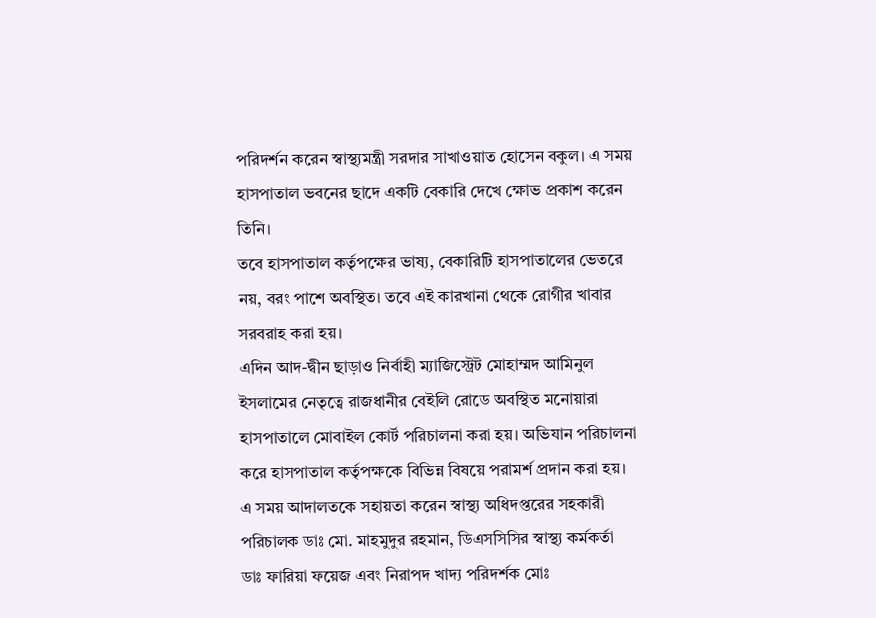পরিদর্শন করেন স্বাস্থ্যমন্ত্রী সরদার সাখাওয়াত হোসেন বকুল। এ সময় হাসপাতাল ভবনের ছাদে একটি বেকারি দেখে ক্ষোভ প্রকাশ করেন তিনি।
তবে হাসপাতাল কর্তৃপক্ষের ভাষ্য, বেকারিটি হাসপাতালের ভেতরে নয়, বরং পাশে অবস্থিত। তবে এই কারখানা থেকে রোগীর খাবার সরবরাহ করা হয়।
এদিন আদ-দ্বীন ছাড়াও নির্বাহী ম্যাজিস্ট্রেট মোহাম্মদ আমিনুল ইসলামের নেতৃত্বে রাজধানীর বেইলি রোডে অবস্থিত মনোয়ারা হাসপাতালে মোবাইল কোর্ট পরিচালনা করা হয়। অভিযান পরিচালনা করে হাসপাতাল কর্তৃপক্ষকে বিভিন্ন বিষয়ে পরামর্শ প্রদান করা হয়।
এ সময় আদালতকে সহায়তা করেন স্বাস্থ্য অধিদপ্তরের সহকারী পরিচালক ডাঃ মো. মাহমুদুর রহমান, ডিএসসিসির স্বাস্থ্য কর্মকর্তা ডাঃ ফারিয়া ফয়েজ এবং নিরাপদ খাদ্য পরিদর্শক মোঃ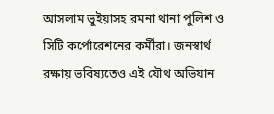আসলাম ভুইয়াসহ রমনা থানা পুলিশ ও সিটি কর্পোরেশনের কর্মীরা। জনস্বার্থ রক্ষায় ভবিষ্যতেও এই যৌথ অভিযান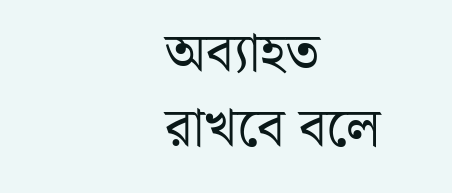অব্যাহত রাখবে বলে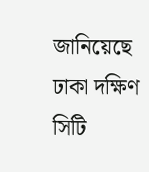জানিয়েছে ঢাকা দক্ষিণ সিটি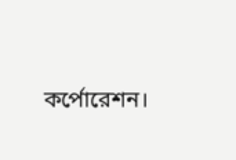কর্পোরেশন।